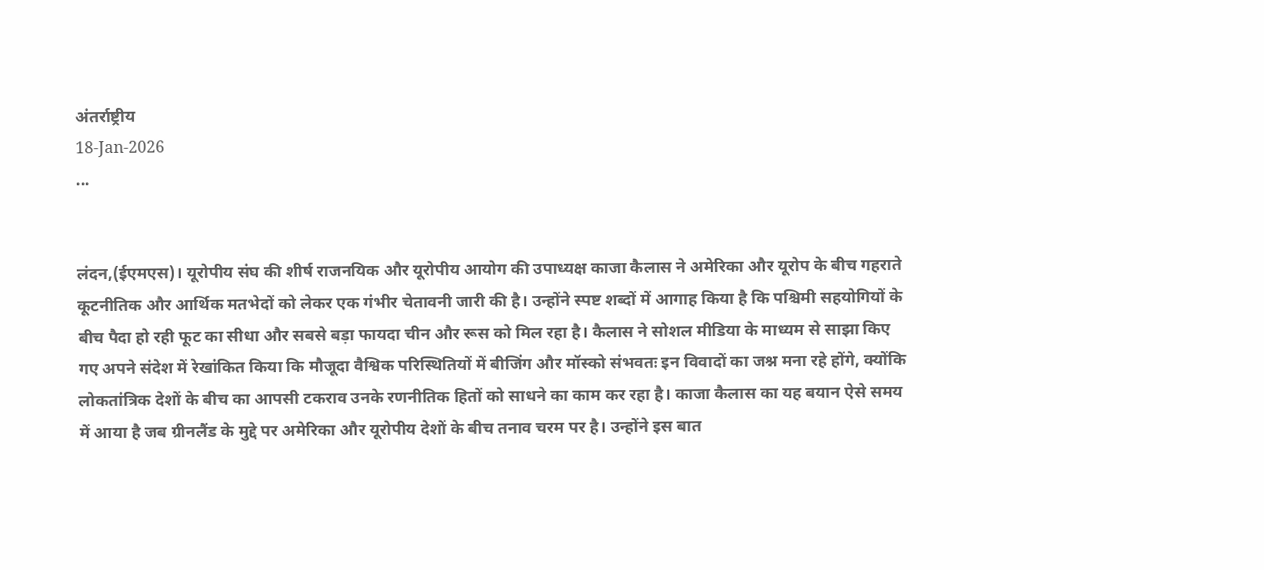अंतर्राष्ट्रीय
18-Jan-2026
...


लंदन,(ईएमएस)। यूरोपीय संघ की शीर्ष राजनयिक और यूरोपीय आयोग की उपाध्यक्ष काजा कैलास ने अमेरिका और यूरोप के बीच गहराते कूटनीतिक और आर्थिक मतभेदों को लेकर एक गंभीर चेतावनी जारी की है। उन्होंने स्पष्ट शब्दों में आगाह किया है कि पश्चिमी सहयोगियों के बीच पैदा हो रही फूट का सीधा और सबसे बड़ा फायदा चीन और रूस को मिल रहा है। कैलास ने सोशल मीडिया के माध्यम से साझा किए गए अपने संदेश में रेखांकित किया कि मौजूदा वैश्विक परिस्थितियों में बीजिंग और मॉस्को संभवतः इन विवादों का जश्न मना रहे होंगे, क्योंकि लोकतांत्रिक देशों के बीच का आपसी टकराव उनके रणनीतिक हितों को साधने का काम कर रहा है। काजा कैलास का यह बयान ऐसे समय में आया है जब ग्रीनलैंड के मुद्दे पर अमेरिका और यूरोपीय देशों के बीच तनाव चरम पर है। उन्होंने इस बात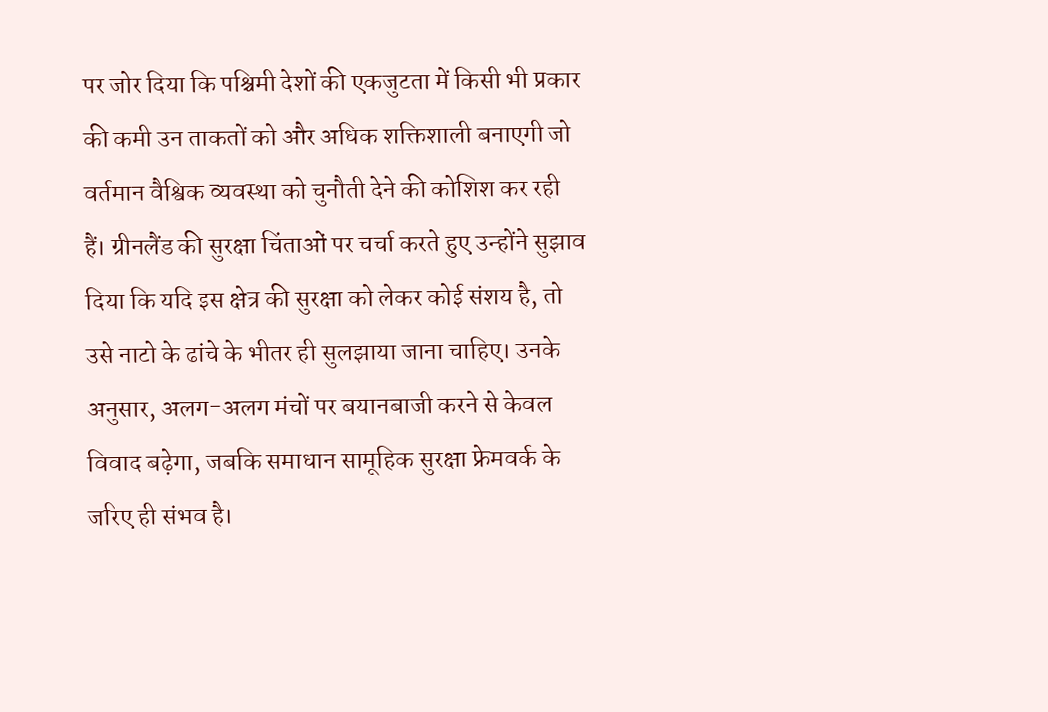पर जोर दिया कि पश्चिमी देशों की एकजुटता में किसी भी प्रकार की कमी उन ताकतों को और अधिक शक्तिशाली बनाएगी जो वर्तमान वैश्विक व्यवस्था को चुनौती देने की कोशिश कर रही हैं। ग्रीनलैंड की सुरक्षा चिंताओं पर चर्चा करते हुए उन्होंने सुझाव दिया कि यदि इस क्षेत्र की सुरक्षा को लेकर कोई संशय है, तो उसे नाटो के ढांचे के भीतर ही सुलझाया जाना चाहिए। उनके अनुसार, अलग-अलग मंचों पर बयानबाजी करने से केवल विवाद बढ़ेगा, जबकि समाधान सामूहिक सुरक्षा फ्रेमवर्क के जरिए ही संभव है।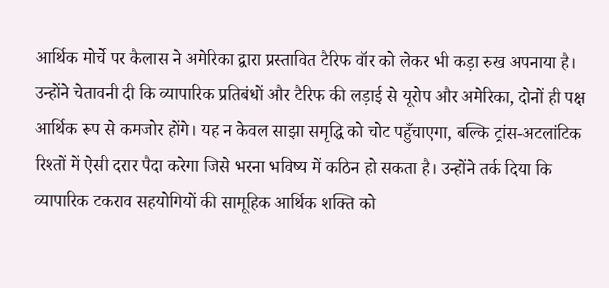आर्थिक मोर्चे पर कैलास ने अमेरिका द्वारा प्रस्तावित टैरिफ वॉर को लेकर भी कड़ा रुख अपनाया है। उन्होंने चेतावनी दी कि व्यापारिक प्रतिबंधों और टैरिफ की लड़ाई से यूरोप और अमेरिका, दोनों ही पक्ष आर्थिक रूप से कमजोर होंगे। यह न केवल साझा समृद्धि को चोट पहुँचाएगा, बल्कि ट्रांस-अटलांटिक रिश्तों में ऐसी दरार पैदा करेगा जिसे भरना भविष्य में कठिन हो सकता है। उन्होंने तर्क दिया कि व्यापारिक टकराव सहयोगियों की सामूहिक आर्थिक शक्ति को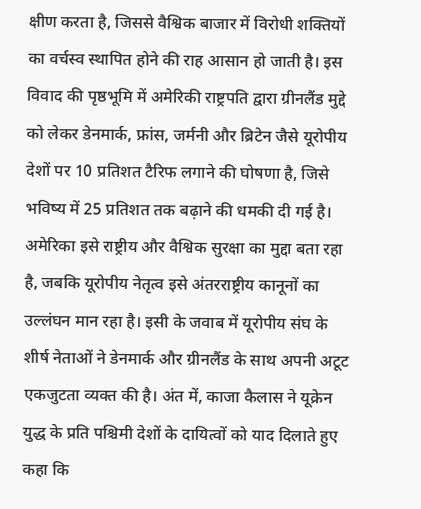क्षीण करता है, जिससे वैश्विक बाजार में विरोधी शक्तियों का वर्चस्व स्थापित होने की राह आसान हो जाती है। इस विवाद की पृष्ठभूमि में अमेरिकी राष्ट्रपति द्वारा ग्रीनलैंड मुद्दे को लेकर डेनमार्क, फ्रांस, जर्मनी और ब्रिटेन जैसे यूरोपीय देशों पर 10 प्रतिशत टैरिफ लगाने की घोषणा है, जिसे भविष्य में 25 प्रतिशत तक बढ़ाने की धमकी दी गई है। अमेरिका इसे राष्ट्रीय और वैश्विक सुरक्षा का मुद्दा बता रहा है, जबकि यूरोपीय नेतृत्व इसे अंतरराष्ट्रीय कानूनों का उल्लंघन मान रहा है। इसी के जवाब में यूरोपीय संघ के शीर्ष नेताओं ने डेनमार्क और ग्रीनलैंड के साथ अपनी अटूट एकजुटता व्यक्त की है। अंत में, काजा कैलास ने यूक्रेन युद्ध के प्रति पश्चिमी देशों के दायित्वों को याद दिलाते हुए कहा कि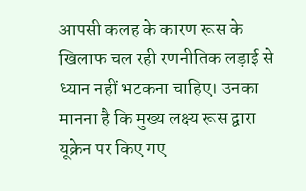आपसी कलह के कारण रूस के खिलाफ चल रही रणनीतिक लड़ाई से ध्यान नहीं भटकना चाहिए। उनका मानना है कि मुख्य लक्ष्य रूस द्वारा यूक्रेन पर किए गए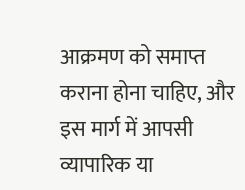आक्रमण को समाप्त कराना होना चाहिए, और इस मार्ग में आपसी व्यापारिक या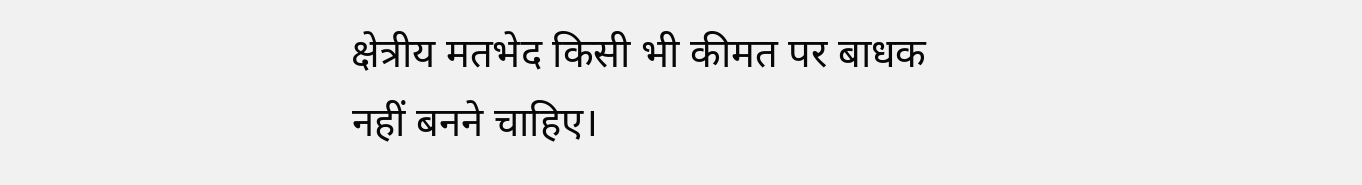क्षेत्रीय मतभेद किसी भी कीमत पर बाधक नहीं बनने चाहिए।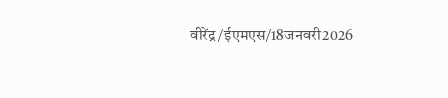वीरेंद्र/ईएमएस/18जनवरी2026